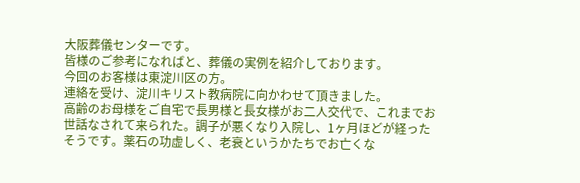大阪葬儀センターです。
皆様のご参考になればと、葬儀の実例を紹介しております。
今回のお客様は東淀川区の方。
連絡を受け、淀川キリスト教病院に向かわせて頂きました。
高齢のお母様をご自宅で長男様と長女様がお二人交代で、これまでお世話なされて来られた。調子が悪くなり入院し、1ヶ月ほどが経ったそうです。薬石の功虚しく、老衰というかたちでお亡くな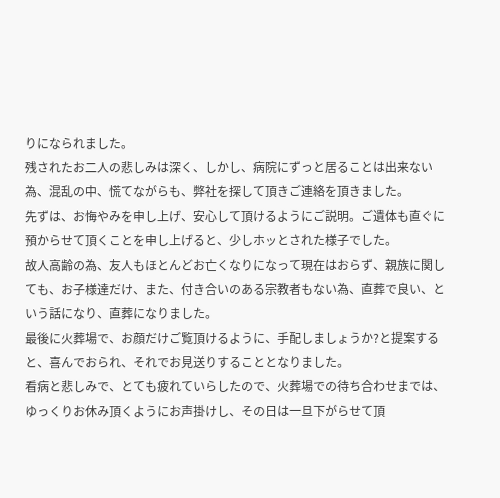りになられました。
残されたお二人の悲しみは深く、しかし、病院にずっと居ることは出来ない為、混乱の中、慌てながらも、弊社を探して頂きご連絡を頂きました。
先ずは、お悔やみを申し上げ、安心して頂けるようにご説明。ご遺体も直ぐに預からせて頂くことを申し上げると、少しホッとされた様子でした。
故人高齢の為、友人もほとんどお亡くなりになって現在はおらず、親族に関しても、お子様達だけ、また、付き合いのある宗教者もない為、直葬で良い、という話になり、直葬になりました。
最後に火葬場で、お顔だけご覧頂けるように、手配しましょうか?と提案すると、喜んでおられ、それでお見送りすることとなりました。
看病と悲しみで、とても疲れていらしたので、火葬場での待ち合わせまでは、ゆっくりお休み頂くようにお声掛けし、その日は一旦下がらせて頂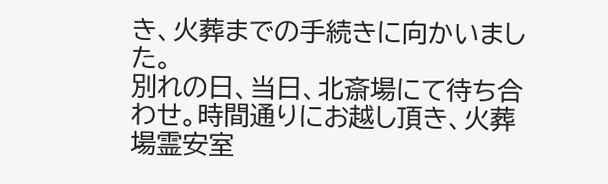き、火葬までの手続きに向かいました。
別れの日、当日、北斎場にて待ち合わせ。時間通りにお越し頂き、火葬場霊安室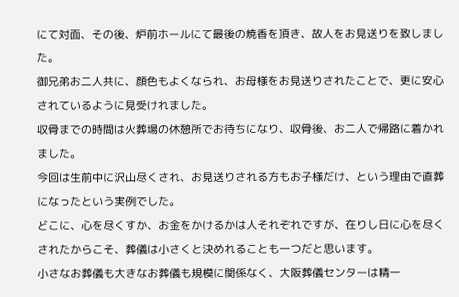にて対面、その後、炉前ホールにて最後の焼香を頂き、故人をお見送りを致しました。
御兄弟お二人共に、顔色もよくなられ、お母様をお見送りされたことで、更に安心されているように見受けれました。
収骨までの時間は火葬場の休憩所でお待ちになり、収骨後、お二人で帰路に着かれました。
今回は生前中に沢山尽くされ、お見送りされる方もお子様だけ、という理由で直葬になったという実例でした。
どこに、心を尽くすか、お金をかけるかは人それぞれですが、在りし日に心を尽くされたからこそ、葬儀は小さくと決めれることも一つだと思います。
小さなお葬儀も大きなお葬儀も規模に関係なく、大阪葬儀センターは精一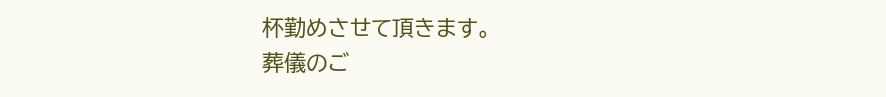杯勤めさせて頂きます。
葬儀のご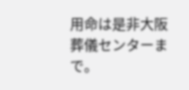用命は是非大阪葬儀センターまで。